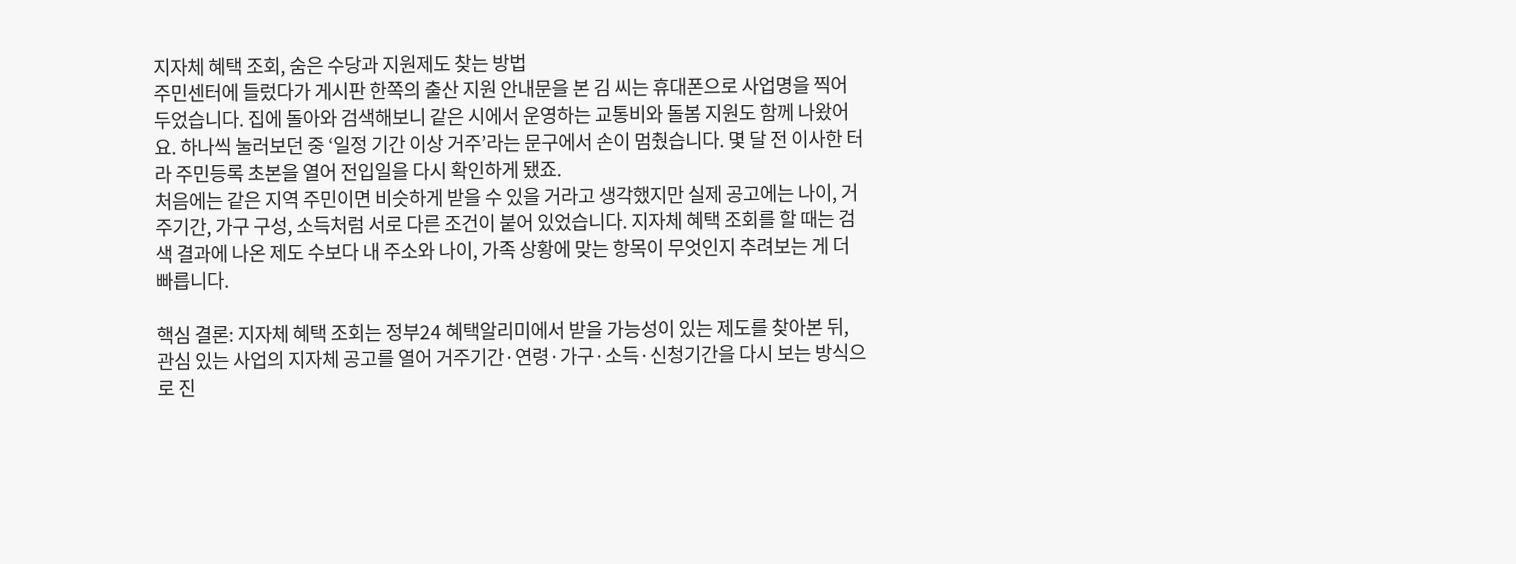지자체 혜택 조회, 숨은 수당과 지원제도 찾는 방법
주민센터에 들렀다가 게시판 한쪽의 출산 지원 안내문을 본 김 씨는 휴대폰으로 사업명을 찍어두었습니다. 집에 돌아와 검색해보니 같은 시에서 운영하는 교통비와 돌봄 지원도 함께 나왔어요. 하나씩 눌러보던 중 ‘일정 기간 이상 거주’라는 문구에서 손이 멈췄습니다. 몇 달 전 이사한 터라 주민등록 초본을 열어 전입일을 다시 확인하게 됐죠.
처음에는 같은 지역 주민이면 비슷하게 받을 수 있을 거라고 생각했지만 실제 공고에는 나이, 거주기간, 가구 구성, 소득처럼 서로 다른 조건이 붙어 있었습니다. 지자체 혜택 조회를 할 때는 검색 결과에 나온 제도 수보다 내 주소와 나이, 가족 상황에 맞는 항목이 무엇인지 추려보는 게 더 빠릅니다.

핵심 결론: 지자체 혜택 조회는 정부24 혜택알리미에서 받을 가능성이 있는 제도를 찾아본 뒤, 관심 있는 사업의 지자체 공고를 열어 거주기간·연령·가구·소득·신청기간을 다시 보는 방식으로 진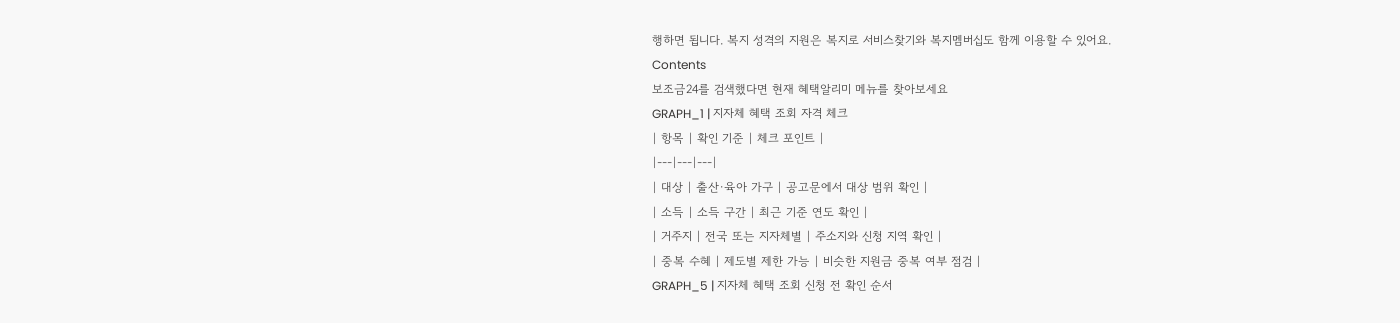행하면 됩니다. 복지 성격의 지원은 복지로 서비스찾기와 복지멤버십도 함께 이용할 수 있어요.
Contents
보조금24를 검색했다면 현재 혜택알리미 메뉴를 찾아보세요
GRAPH_1 | 지자체 혜택 조회 자격 체크
| 항목 | 확인 기준 | 체크 포인트 |
|---|---|---|
| 대상 | 출산·육아 가구 | 공고문에서 대상 범위 확인 |
| 소득 | 소득 구간 | 최근 기준 연도 확인 |
| 거주지 | 전국 또는 지자체별 | 주소지와 신청 지역 확인 |
| 중복 수혜 | 제도별 제한 가능 | 비슷한 지원금 중복 여부 점검 |
GRAPH_5 | 지자체 혜택 조회 신청 전 확인 순서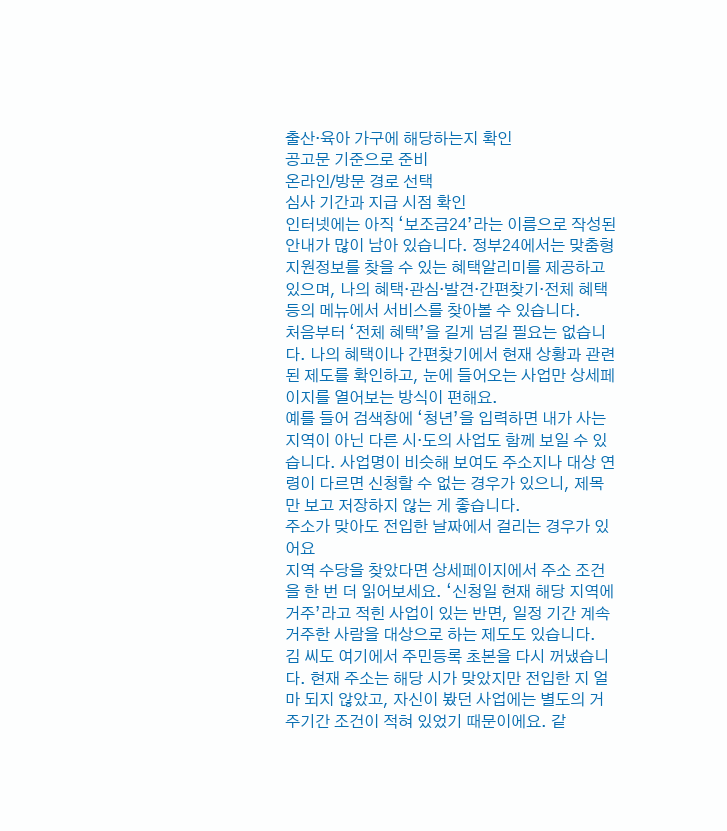출산·육아 가구에 해당하는지 확인
공고문 기준으로 준비
온라인/방문 경로 선택
심사 기간과 지급 시점 확인
인터넷에는 아직 ‘보조금24’라는 이름으로 작성된 안내가 많이 남아 있습니다. 정부24에서는 맞춤형 지원정보를 찾을 수 있는 혜택알리미를 제공하고 있으며, 나의 혜택·관심·발견·간편찾기·전체 혜택 등의 메뉴에서 서비스를 찾아볼 수 있습니다.
처음부터 ‘전체 혜택’을 길게 넘길 필요는 없습니다. 나의 혜택이나 간편찾기에서 현재 상황과 관련된 제도를 확인하고, 눈에 들어오는 사업만 상세페이지를 열어보는 방식이 편해요.
예를 들어 검색창에 ‘청년’을 입력하면 내가 사는 지역이 아닌 다른 시·도의 사업도 함께 보일 수 있습니다. 사업명이 비슷해 보여도 주소지나 대상 연령이 다르면 신청할 수 없는 경우가 있으니, 제목만 보고 저장하지 않는 게 좋습니다.
주소가 맞아도 전입한 날짜에서 걸리는 경우가 있어요
지역 수당을 찾았다면 상세페이지에서 주소 조건을 한 번 더 읽어보세요. ‘신청일 현재 해당 지역에 거주’라고 적힌 사업이 있는 반면, 일정 기간 계속 거주한 사람을 대상으로 하는 제도도 있습니다.
김 씨도 여기에서 주민등록 초본을 다시 꺼냈습니다. 현재 주소는 해당 시가 맞았지만 전입한 지 얼마 되지 않았고, 자신이 봤던 사업에는 별도의 거주기간 조건이 적혀 있었기 때문이에요. 같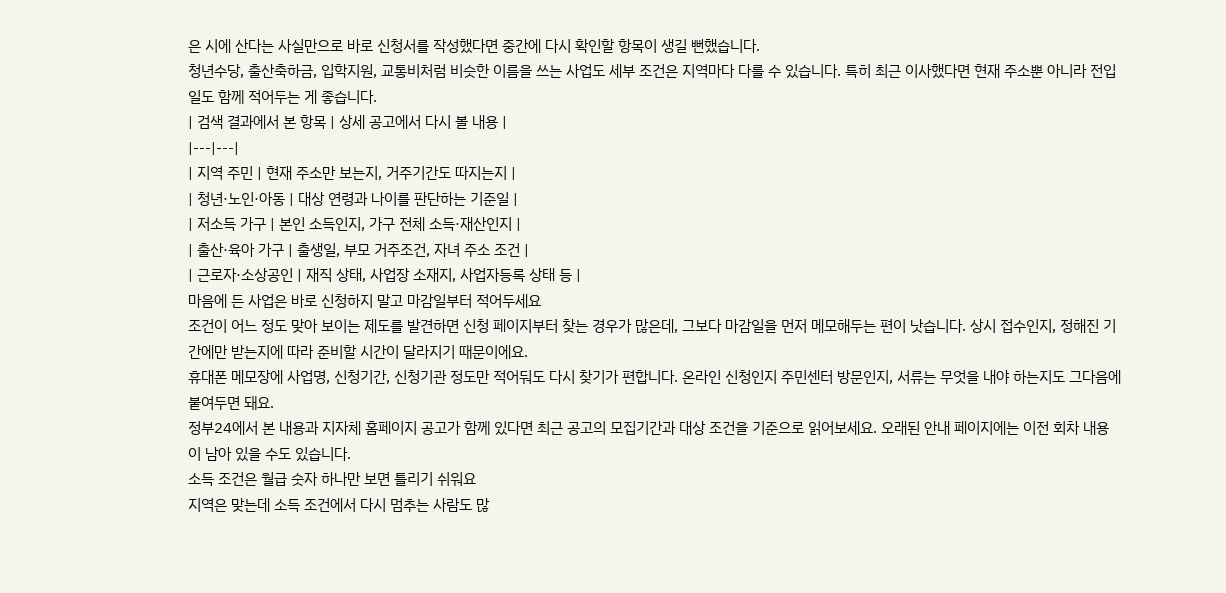은 시에 산다는 사실만으로 바로 신청서를 작성했다면 중간에 다시 확인할 항목이 생길 뻔했습니다.
청년수당, 출산축하금, 입학지원, 교통비처럼 비슷한 이름을 쓰는 사업도 세부 조건은 지역마다 다를 수 있습니다. 특히 최근 이사했다면 현재 주소뿐 아니라 전입일도 함께 적어두는 게 좋습니다.
| 검색 결과에서 본 항목 | 상세 공고에서 다시 볼 내용 |
|---|---|
| 지역 주민 | 현재 주소만 보는지, 거주기간도 따지는지 |
| 청년·노인·아동 | 대상 연령과 나이를 판단하는 기준일 |
| 저소득 가구 | 본인 소득인지, 가구 전체 소득·재산인지 |
| 출산·육아 가구 | 출생일, 부모 거주조건, 자녀 주소 조건 |
| 근로자·소상공인 | 재직 상태, 사업장 소재지, 사업자등록 상태 등 |
마음에 든 사업은 바로 신청하지 말고 마감일부터 적어두세요
조건이 어느 정도 맞아 보이는 제도를 발견하면 신청 페이지부터 찾는 경우가 많은데, 그보다 마감일을 먼저 메모해두는 편이 낫습니다. 상시 접수인지, 정해진 기간에만 받는지에 따라 준비할 시간이 달라지기 때문이에요.
휴대폰 메모장에 사업명, 신청기간, 신청기관 정도만 적어둬도 다시 찾기가 편합니다. 온라인 신청인지 주민센터 방문인지, 서류는 무엇을 내야 하는지도 그다음에 붙여두면 돼요.
정부24에서 본 내용과 지자체 홈페이지 공고가 함께 있다면 최근 공고의 모집기간과 대상 조건을 기준으로 읽어보세요. 오래된 안내 페이지에는 이전 회차 내용이 남아 있을 수도 있습니다.
소득 조건은 월급 숫자 하나만 보면 틀리기 쉬워요
지역은 맞는데 소득 조건에서 다시 멈추는 사람도 많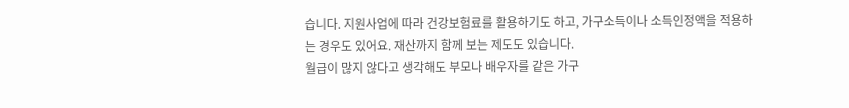습니다. 지원사업에 따라 건강보험료를 활용하기도 하고, 가구소득이나 소득인정액을 적용하는 경우도 있어요. 재산까지 함께 보는 제도도 있습니다.
월급이 많지 않다고 생각해도 부모나 배우자를 같은 가구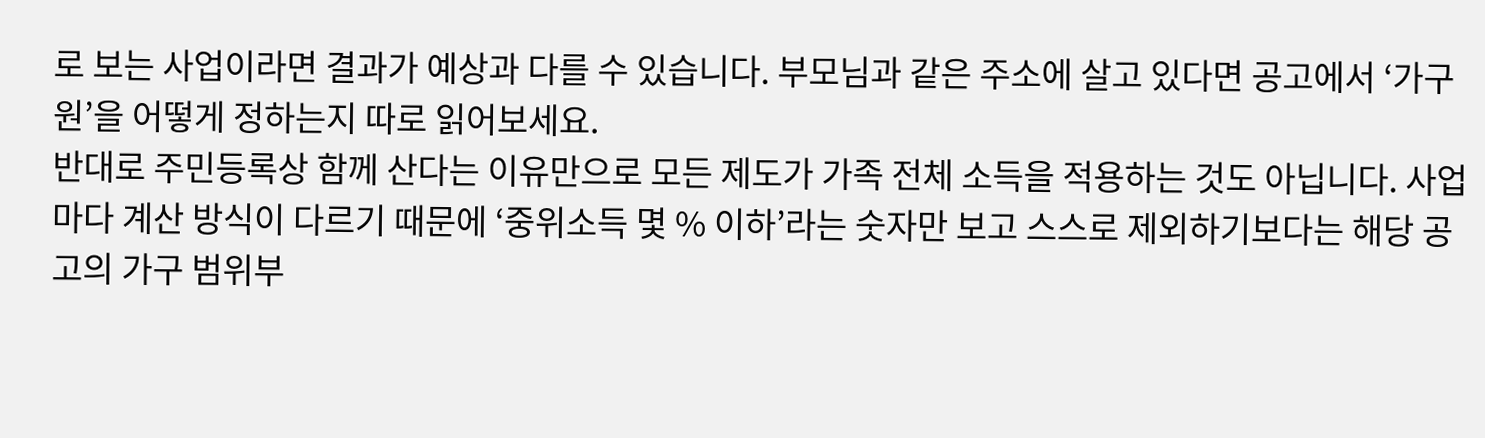로 보는 사업이라면 결과가 예상과 다를 수 있습니다. 부모님과 같은 주소에 살고 있다면 공고에서 ‘가구원’을 어떻게 정하는지 따로 읽어보세요.
반대로 주민등록상 함께 산다는 이유만으로 모든 제도가 가족 전체 소득을 적용하는 것도 아닙니다. 사업마다 계산 방식이 다르기 때문에 ‘중위소득 몇 % 이하’라는 숫자만 보고 스스로 제외하기보다는 해당 공고의 가구 범위부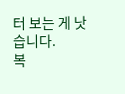터 보는 게 낫습니다.
복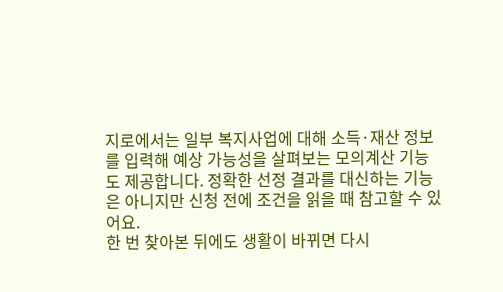지로에서는 일부 복지사업에 대해 소득·재산 정보를 입력해 예상 가능성을 살펴보는 모의계산 기능도 제공합니다. 정확한 선정 결과를 대신하는 기능은 아니지만 신청 전에 조건을 읽을 때 참고할 수 있어요.
한 번 찾아본 뒤에도 생활이 바뀌면 다시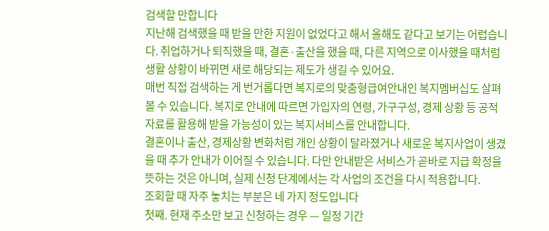검색할 만합니다
지난해 검색했을 때 받을 만한 지원이 없었다고 해서 올해도 같다고 보기는 어렵습니다. 취업하거나 퇴직했을 때, 결혼·출산을 했을 때, 다른 지역으로 이사했을 때처럼 생활 상황이 바뀌면 새로 해당되는 제도가 생길 수 있어요.
매번 직접 검색하는 게 번거롭다면 복지로의 맞춤형급여안내인 복지멤버십도 살펴볼 수 있습니다. 복지로 안내에 따르면 가입자의 연령, 가구구성, 경제 상황 등 공적 자료를 활용해 받을 가능성이 있는 복지서비스를 안내합니다.
결혼이나 출산, 경제상황 변화처럼 개인 상황이 달라졌거나 새로운 복지사업이 생겼을 때 추가 안내가 이어질 수 있습니다. 다만 안내받은 서비스가 곧바로 지급 확정을 뜻하는 것은 아니며, 실제 신청 단계에서는 각 사업의 조건을 다시 적용합니다.
조회할 때 자주 놓치는 부분은 네 가지 정도입니다
첫째. 현재 주소만 보고 신청하는 경우 — 일정 기간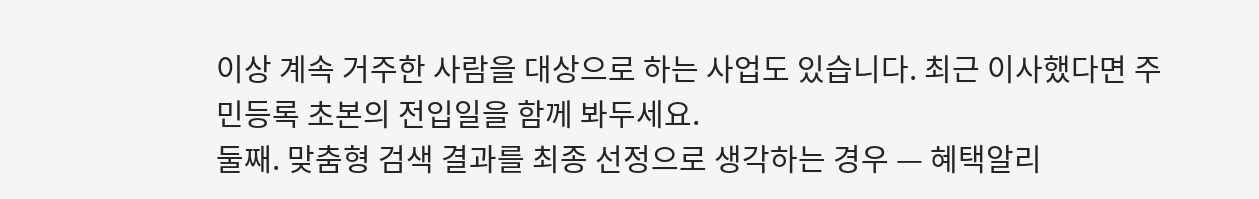이상 계속 거주한 사람을 대상으로 하는 사업도 있습니다. 최근 이사했다면 주민등록 초본의 전입일을 함께 봐두세요.
둘째. 맞춤형 검색 결과를 최종 선정으로 생각하는 경우 — 혜택알리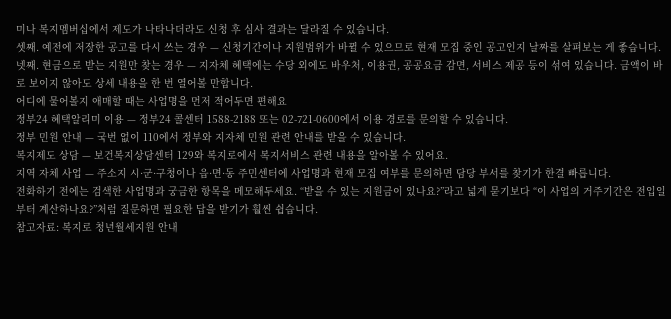미나 복지멤버십에서 제도가 나타나더라도 신청 후 심사 결과는 달라질 수 있습니다.
셋째. 예전에 저장한 공고를 다시 쓰는 경우 — 신청기간이나 지원범위가 바뀔 수 있으므로 현재 모집 중인 공고인지 날짜를 살펴보는 게 좋습니다.
넷째. 현금으로 받는 지원만 찾는 경우 — 지자체 혜택에는 수당 외에도 바우처, 이용권, 공공요금 감면, 서비스 제공 등이 섞여 있습니다. 금액이 바로 보이지 않아도 상세 내용을 한 번 열어볼 만합니다.
어디에 물어볼지 애매할 때는 사업명을 먼저 적어두면 편해요
정부24 혜택알리미 이용 — 정부24 콜센터 1588-2188 또는 02-721-0600에서 이용 경로를 문의할 수 있습니다.
정부 민원 안내 — 국번 없이 110에서 정부와 지자체 민원 관련 안내를 받을 수 있습니다.
복지제도 상담 — 보건복지상담센터 129와 복지로에서 복지서비스 관련 내용을 알아볼 수 있어요.
지역 자체 사업 — 주소지 시·군·구청이나 읍·면·동 주민센터에 사업명과 현재 모집 여부를 문의하면 담당 부서를 찾기가 한결 빠릅니다.
전화하기 전에는 검색한 사업명과 궁금한 항목을 메모해두세요. “받을 수 있는 지원금이 있나요?”라고 넓게 묻기보다 “이 사업의 거주기간은 전입일부터 계산하나요?”처럼 질문하면 필요한 답을 받기가 훨씬 쉽습니다.
참고자료: 복지로 청년월세지원 안내